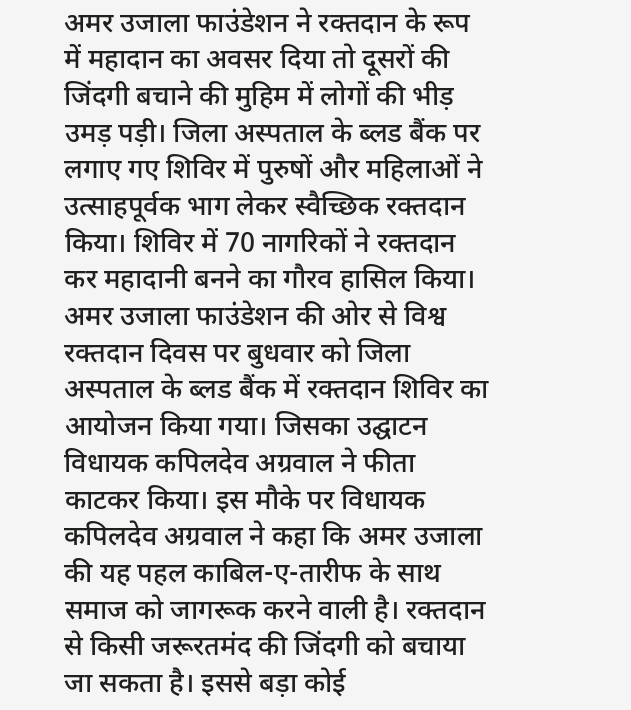अमर उजाला फाउंडेशन ने रक्तदान के रूप में महादान का अवसर दिया तो दूसरों की जिंदगी बचाने की मुहिम में लोगों की भीड़ उमड़ पड़ी। जिला अस्पताल के ब्लड बैंक पर लगाए गए शिविर में पुरुषों और महिलाओं ने उत्साहपूर्वक भाग लेकर स्वैच्छिक रक्तदान किया। शिविर में 70 नागरिकों ने रक्तदान कर महादानी बनने का गौरव हासिल किया।
अमर उजाला फाउंडेशन की ओर से विश्व रक्तदान दिवस पर बुधवार को जिला अस्पताल के ब्लड बैंक में रक्तदान शिविर का आयोजन किया गया। जिसका उद्घाटन विधायक कपिलदेव अग्रवाल ने फीता काटकर किया। इस मौके पर विधायक कपिलदेव अग्रवाल ने कहा कि अमर उजाला की यह पहल काबिल-ए-तारीफ के साथ समाज को जागरूक करने वाली है। रक्तदान से किसी जरूरतमंद की जिंदगी को बचाया जा सकता है। इससे बड़ा कोई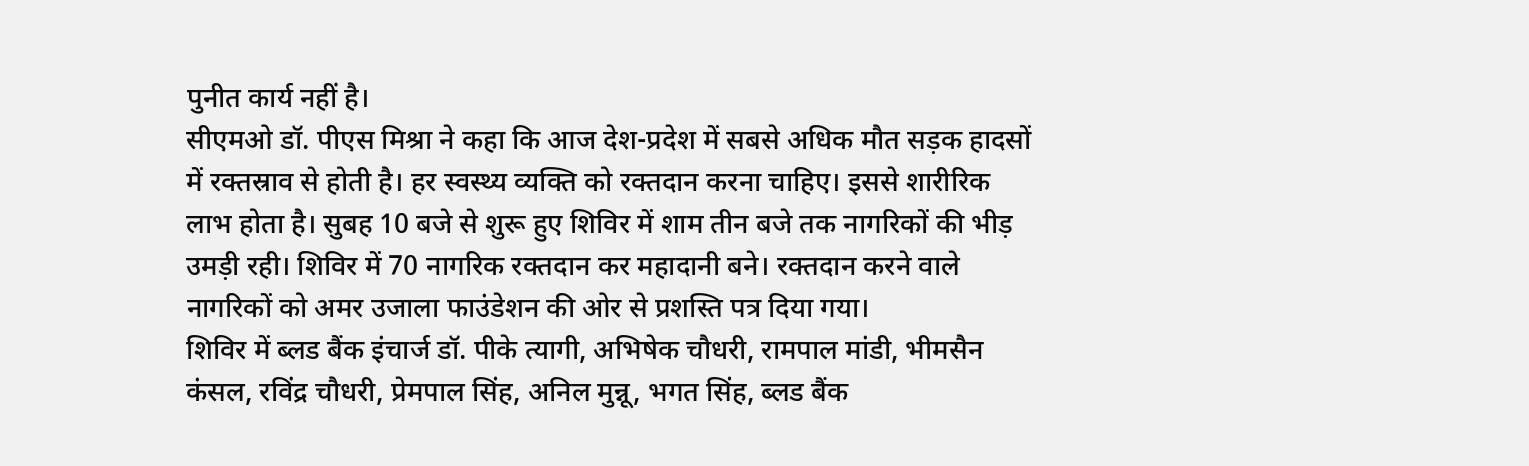पुनीत कार्य नहीं है।
सीएमओ डॉ. पीएस मिश्रा ने कहा कि आज देश-प्रदेश में सबसे अधिक मौत सड़क हादसों में रक्तस्राव से होती है। हर स्वस्थ्य व्यक्ति को रक्तदान करना चाहिए। इससे शारीरिक लाभ होता है। सुबह 10 बजे से शुरू हुए शिविर में शाम तीन बजे तक नागरिकों की भीड़ उमड़ी रही। शिविर में 70 नागरिक रक्तदान कर महादानी बने। रक्तदान करने वाले नागरिकों को अमर उजाला फाउंडेशन की ओर से प्रशस्ति पत्र दिया गया।
शिविर में ब्लड बैंक इंचार्ज डॉ. पीके त्यागी, अभिषेक चौधरी, रामपाल मांडी, भीमसैन कंसल, रविंद्र चौधरी, प्रेमपाल सिंह, अनिल मुन्नू, भगत सिंह, ब्लड बैंक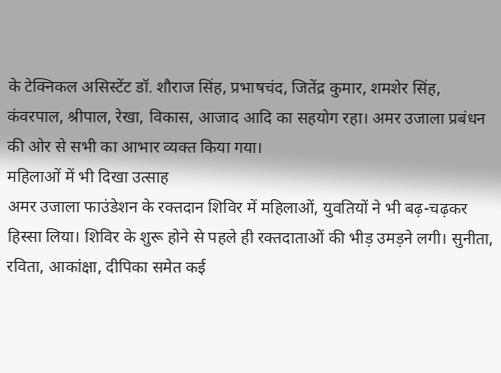के टेक्निकल असिस्टेंट डॉ. शौराज सिंह, प्रभाषचंद, जितेंद्र कुमार, शमशेर सिंह, कंवरपाल, श्रीपाल, रेखा, विकास, आजाद आदि का सहयोग रहा। अमर उजाला प्रबंधन की ओर से सभी का आभार व्यक्त किया गया।
महिलाओं में भी दिखा उत्साह
अमर उजाला फाउंडेशन के रक्तदान शिविर में महिलाओं, युवतियों ने भी बढ़-चढ़कर हिस्सा लिया। शिविर के शुरू होने से पहले ही रक्तदाताओं की भीड़ उमड़ने लगी। सुनीता, रविता, आकांक्षा, दीपिका समेत कई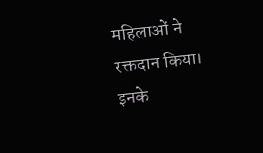महिलाओं ने रक्तदान किया। इनके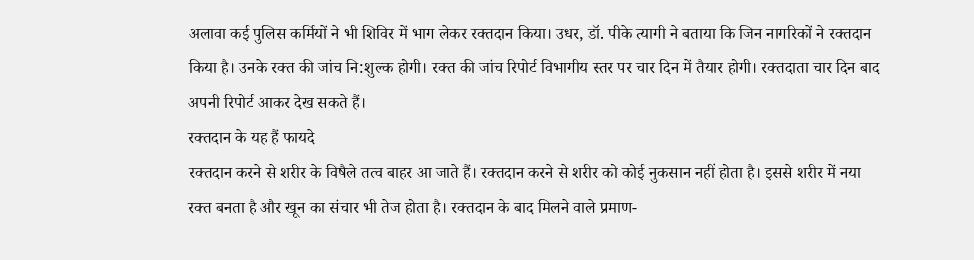अलावा कई पुलिस कर्मियों ने भी शिविर में भाग लेकर रक्तदान किया। उधर, डॉ. पीके त्यागी ने बताया कि जिन नागरिकों ने रक्तदान किया है। उनके रक्त की जांच नि:शुल्क होगी। रक्त की जांच रिपोर्ट विभागीय स्तर पर चार दिन में तैयार होगी। रक्तदाता चार दिन बाद अपनी रिपोर्ट आकर देख सकते हैं।
रक्तदान के यह हैं फायदे
रक्तदान करने से शरीर के विषैले तत्व बाहर आ जाते हैं। रक्तदान करने से शरीर को कोई नुकसान नहीं होता है। इससे शरीर में नया रक्त बनता है और खून का संचार भी तेज होता है। रक्तदान के बाद मिलने वाले प्रमाण-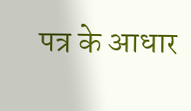पत्र के आधार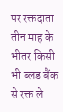पर रक्तदाता तीन माह के भीतर किसी भी ब्लड बैंक से रक्त ले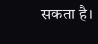सकता है।